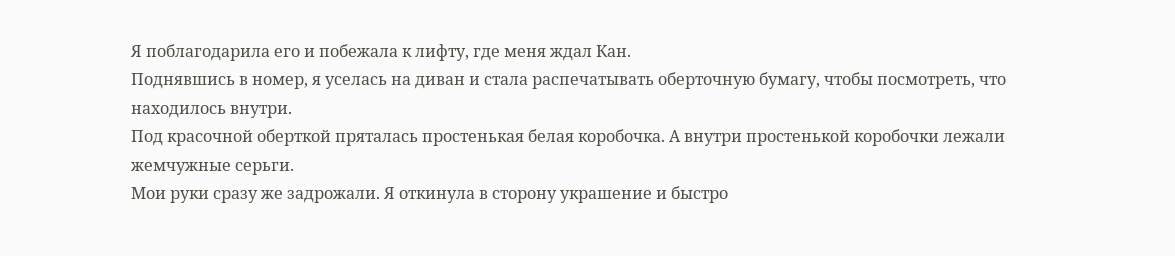Я поблагодарила его и побежала к лифту, где меня ждал Кан.
Поднявшись в номер, я уселась на диван и стала распечатывать оберточную бумагу, чтобы посмотреть, что находилось внутри.
Под красочной оберткой пряталась простенькая белая коробочка. А внутри простенькой коробочки лежали жемчужные серьги.
Мои руки сразу же задрожали. Я откинула в сторону украшение и быстро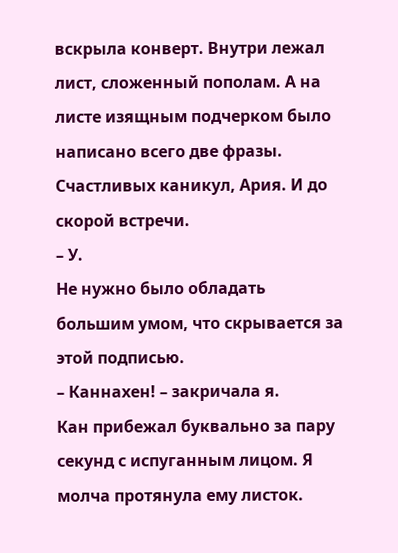вскрыла конверт. Внутри лежал лист, сложенный пополам. А на листе изящным подчерком было написано всего две фразы.
Счастливых каникул, Ария. И до скорой встречи.
– У.
Не нужно было обладать большим умом, что скрывается за этой подписью.
– Каннахен! – закричала я.
Кан прибежал буквально за пару секунд с испуганным лицом. Я молча протянула ему листок.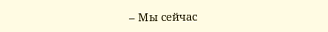– Мы сейчас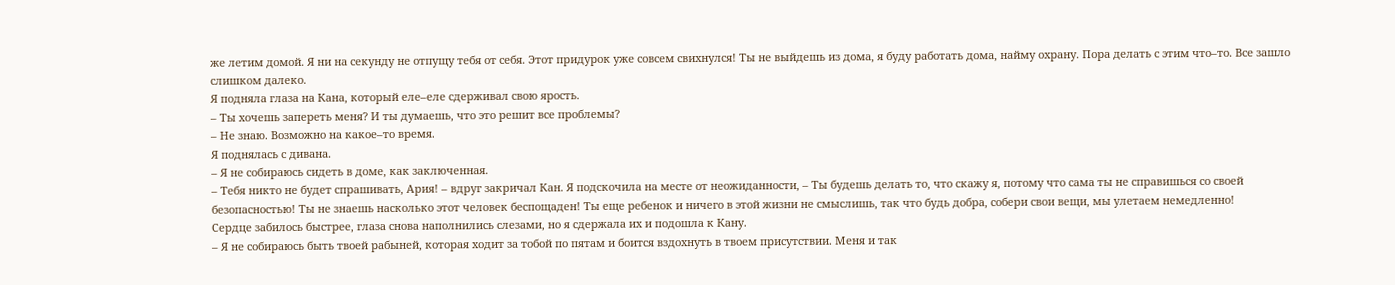же летим домой. Я ни на секунду не отпущу тебя от себя. Этот придурок уже совсем свихнулся! Ты не выйдешь из дома, я буду работать дома, найму охрану. Пора делать с этим что–то. Все зашло слишком далеко.
Я подняла глаза на Кана, который еле–еле сдерживал свою ярость.
– Ты хочешь запереть меня? И ты думаешь, что это решит все проблемы?
– Не знаю. Возможно на какое–то время.
Я поднялась с дивана.
– Я не собираюсь сидеть в доме, как заключенная.
– Тебя никто не будет спрашивать, Ария! – вдруг закричал Кан. Я подскочила на месте от неожиданности, – Ты будешь делать то, что скажу я, потому что сама ты не справишься со своей безопасностью! Ты не знаешь насколько этот человек беспощаден! Ты еще ребенок и ничего в этой жизни не смыслишь, так что будь добра, собери свои вещи, мы улетаем немедленно!
Сердце забилось быстрее, глаза снова наполнились слезами, но я сдержала их и подошла к Кану.
– Я не собираюсь быть твоей рабыней, которая ходит за тобой по пятам и боится вздохнуть в твоем присутствии. Меня и так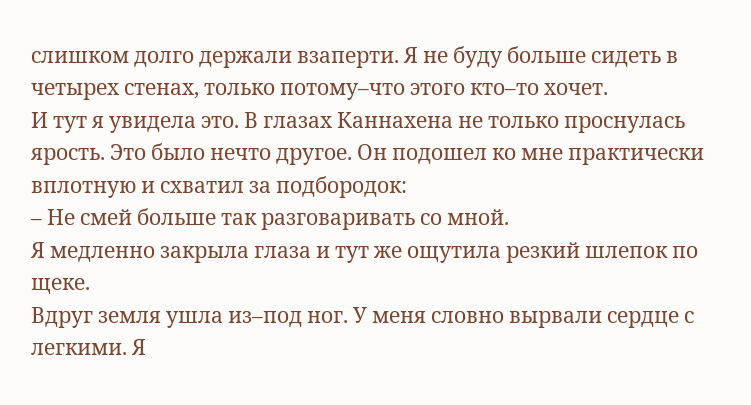слишком долго держали взаперти. Я не буду больше сидеть в четырех стенах, только потому–что этого кто–то хочет.
И тут я увидела это. В глазах Каннахена не только проснулась ярость. Это было нечто другое. Он подошел ко мне практически вплотную и схватил за подбородок:
– Не смей больше так разговаривать со мной.
Я медленно закрыла глаза и тут же ощутила резкий шлепок по щеке.
Вдруг земля ушла из–под ног. У меня словно вырвали сердце с легкими. Я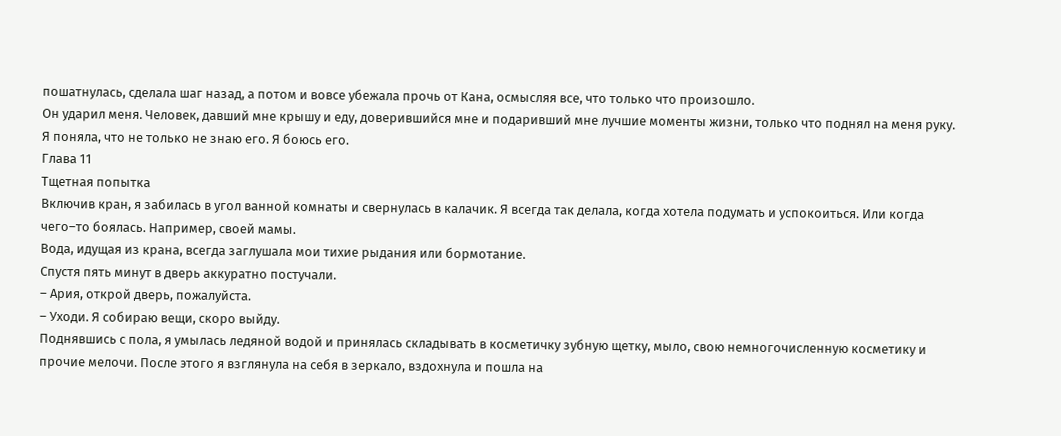пошатнулась, сделала шаг назад, а потом и вовсе убежала прочь от Кана, осмысляя все, что только что произошло.
Он ударил меня. Человек, давший мне крышу и еду, доверившийся мне и подаривший мне лучшие моменты жизни, только что поднял на меня руку.
Я поняла, что не только не знаю его. Я боюсь его.
Глава 11
Тщетная попытка
Включив кран, я забилась в угол ванной комнаты и свернулась в калачик. Я всегда так делала, когда хотела подумать и успокоиться. Или когда чего–то боялась. Например, своей мамы.
Вода, идущая из крана, всегда заглушала мои тихие рыдания или бормотание.
Спустя пять минут в дверь аккуратно постучали.
– Ария, открой дверь, пожалуйста.
– Уходи. Я собираю вещи, скоро выйду.
Поднявшись с пола, я умылась ледяной водой и принялась складывать в косметичку зубную щетку, мыло, свою немногочисленную косметику и прочие мелочи. После этого я взглянула на себя в зеркало, вздохнула и пошла на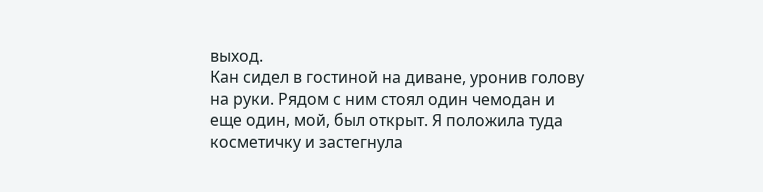выход.
Кан сидел в гостиной на диване, уронив голову на руки. Рядом с ним стоял один чемодан и еще один, мой, был открыт. Я положила туда косметичку и застегнула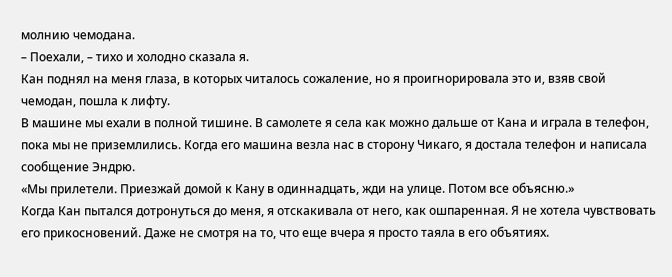молнию чемодана.
– Поехали, – тихо и холодно сказала я.
Кан поднял на меня глаза, в которых читалось сожаление, но я проигнорировала это и, взяв свой чемодан, пошла к лифту.
В машине мы ехали в полной тишине. В самолете я села как можно дальше от Кана и играла в телефон, пока мы не приземлились. Когда его машина везла нас в сторону Чикаго, я достала телефон и написала сообщение Эндрю.
«Мы прилетели. Приезжай домой к Кану в одиннадцать, жди на улице. Потом все объясню.»
Когда Кан пытался дотронуться до меня, я отскакивала от него, как ошпаренная. Я не хотела чувствовать его прикосновений. Даже не смотря на то, что еще вчера я просто таяла в его объятиях.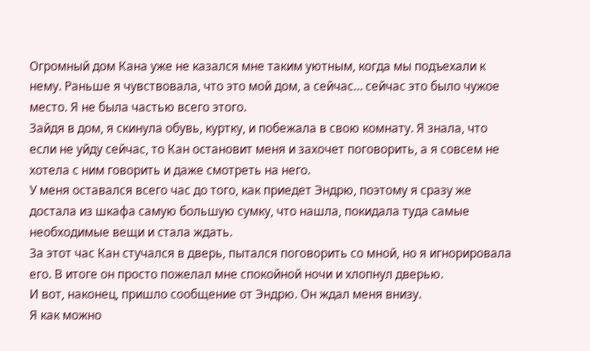Огромный дом Кана уже не казался мне таким уютным, когда мы подъехали к нему. Раньше я чувствовала, что это мой дом, а сейчас… сейчас это было чужое место. Я не была частью всего этого.
Зайдя в дом, я скинула обувь, куртку, и побежала в свою комнату. Я знала, что если не уйду сейчас, то Кан остановит меня и захочет поговорить, а я совсем не хотела с ним говорить и даже смотреть на него.
У меня оставался всего час до того, как приедет Эндрю, поэтому я сразу же достала из шкафа самую большую сумку, что нашла, покидала туда самые необходимые вещи и стала ждать.
За этот час Кан стучался в дверь, пытался поговорить со мной, но я игнорировала его. В итоге он просто пожелал мне спокойной ночи и хлопнул дверью.
И вот, наконец, пришло сообщение от Эндрю. Он ждал меня внизу.
Я как можно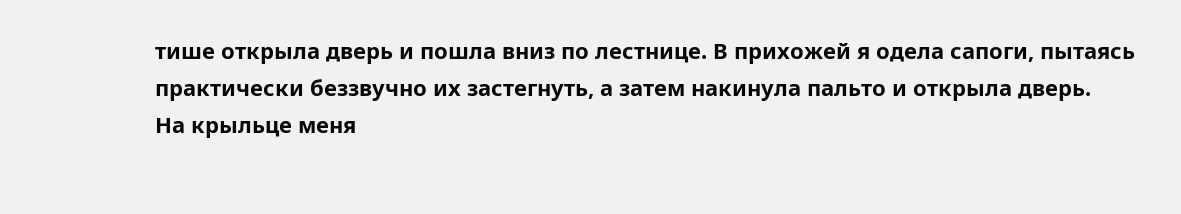тише открыла дверь и пошла вниз по лестнице. В прихожей я одела сапоги, пытаясь практически беззвучно их застегнуть, а затем накинула пальто и открыла дверь.
На крыльце меня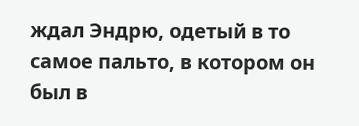ждал Эндрю, одетый в то самое пальто, в котором он был в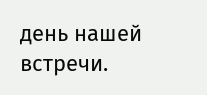день нашей встречи.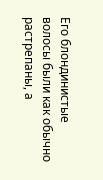Его блондинистые волосы были как обычно растрепаны, а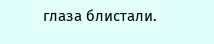глаза блистали.